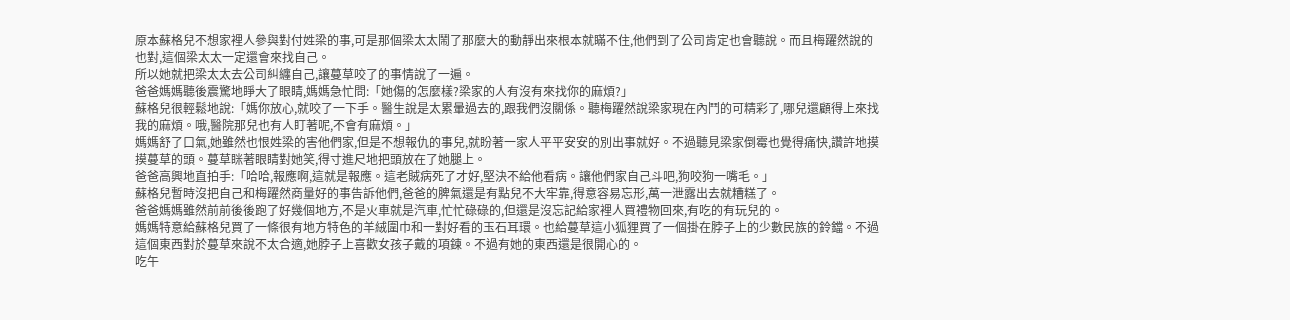原本蘇格兒不想家裡人參與對付姓梁的事,可是那個梁太太鬧了那麼大的動靜出來根本就瞞不住,他們到了公司肯定也會聽說。而且梅躍然說的也對,這個梁太太一定還會來找自己。
所以她就把梁太太去公司糾纏自己,讓蔓草咬了的事情說了一遍。
爸爸媽媽聽後震驚地睜大了眼睛,媽媽急忙問:「她傷的怎麼樣?梁家的人有沒有來找你的麻煩?」
蘇格兒很輕鬆地說:「媽你放心,就咬了一下手。醫生說是太累暈過去的,跟我們沒關係。聽梅躍然說梁家現在內鬥的可精彩了,哪兒還顧得上來找我的麻煩。哦,醫院那兒也有人盯著呢,不會有麻煩。」
媽媽舒了口氣,她雖然也恨姓梁的害他們家,但是不想報仇的事兒,就盼著一家人平平安安的別出事就好。不過聽見梁家倒霉也覺得痛快,讚許地摸摸蔓草的頭。蔓草眯著眼睛對她笑,得寸進尺地把頭放在了她腿上。
爸爸高興地直拍手:「哈哈,報應啊,這就是報應。這老賊病死了才好,堅決不給他看病。讓他們家自己斗吧,狗咬狗一嘴毛。」
蘇格兒暫時沒把自己和梅躍然商量好的事告訴他們,爸爸的脾氣還是有點兒不大牢靠,得意容易忘形,萬一泄露出去就糟糕了。
爸爸媽媽雖然前前後後跑了好幾個地方,不是火車就是汽車,忙忙碌碌的,但還是沒忘記給家裡人買禮物回來,有吃的有玩兒的。
媽媽特意給蘇格兒買了一條很有地方特色的羊絨圍巾和一對好看的玉石耳環。也給蔓草這小狐狸買了一個掛在脖子上的少數民族的鈴鐺。不過這個東西對於蔓草來說不太合適,她脖子上喜歡女孩子戴的項鍊。不過有她的東西還是很開心的。
吃午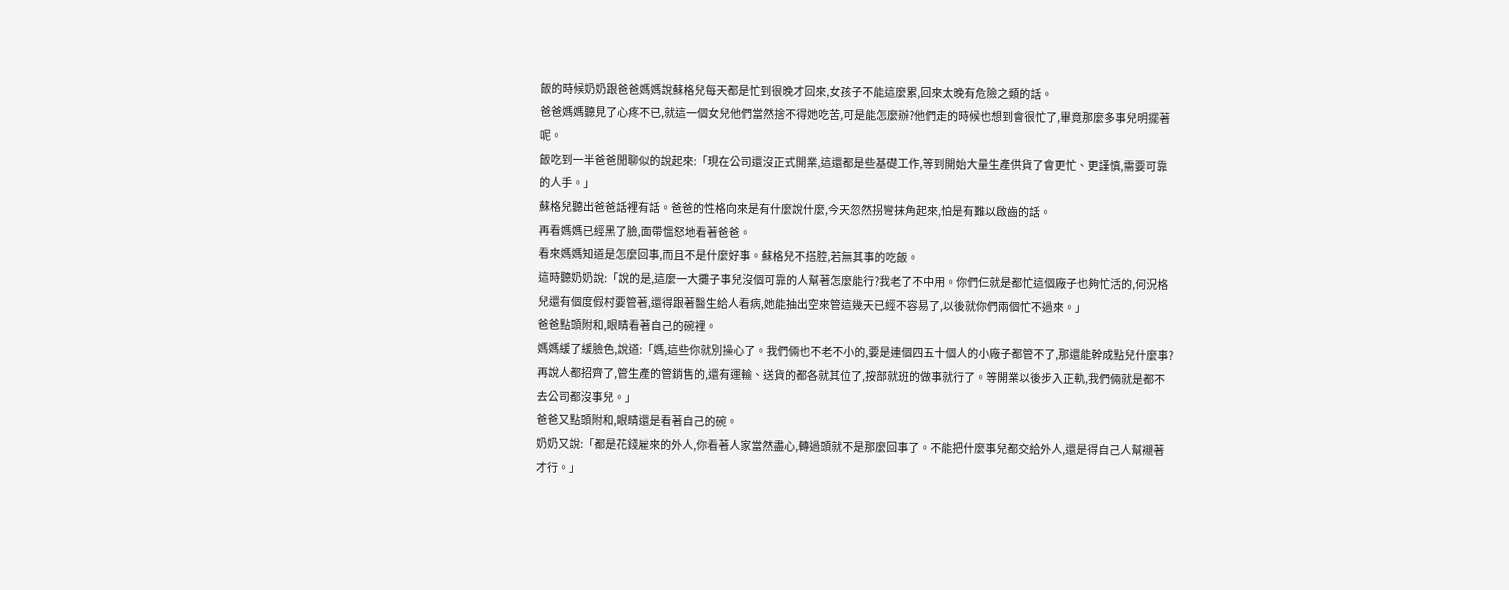飯的時候奶奶跟爸爸媽媽說蘇格兒每天都是忙到很晚才回來,女孩子不能這麼累,回來太晚有危險之類的話。
爸爸媽媽聽見了心疼不已,就這一個女兒他們當然捨不得她吃苦,可是能怎麼辦?他們走的時候也想到會很忙了,畢竟那麼多事兒明擺著呢。
飯吃到一半爸爸閒聊似的說起來:「現在公司還沒正式開業,這還都是些基礎工作,等到開始大量生產供貨了會更忙、更謹慎,需要可靠的人手。」
蘇格兒聽出爸爸話裡有話。爸爸的性格向來是有什麼說什麼,今天忽然拐彎抹角起來,怕是有難以啟齒的話。
再看媽媽已經黑了臉,面帶慍怒地看著爸爸。
看來媽媽知道是怎麼回事,而且不是什麼好事。蘇格兒不搭腔,若無其事的吃飯。
這時聽奶奶說:「說的是,這麼一大攤子事兒沒個可靠的人幫著怎麼能行?我老了不中用。你們仨就是都忙這個廠子也夠忙活的,何況格兒還有個度假村要管著,還得跟著醫生給人看病,她能抽出空來管這幾天已經不容易了,以後就你們兩個忙不過來。」
爸爸點頭附和,眼睛看著自己的碗裡。
媽媽緩了緩臉色,說道:「媽,這些你就別操心了。我們倆也不老不小的,要是連個四五十個人的小廠子都管不了,那還能幹成點兒什麼事?再說人都招齊了,管生產的管銷售的,還有運輸、送貨的都各就其位了,按部就班的做事就行了。等開業以後步入正軌,我們倆就是都不去公司都沒事兒。」
爸爸又點頭附和,眼睛還是看著自己的碗。
奶奶又說:「都是花錢雇來的外人,你看著人家當然盡心,轉過頭就不是那麼回事了。不能把什麼事兒都交給外人,還是得自己人幫襯著才行。」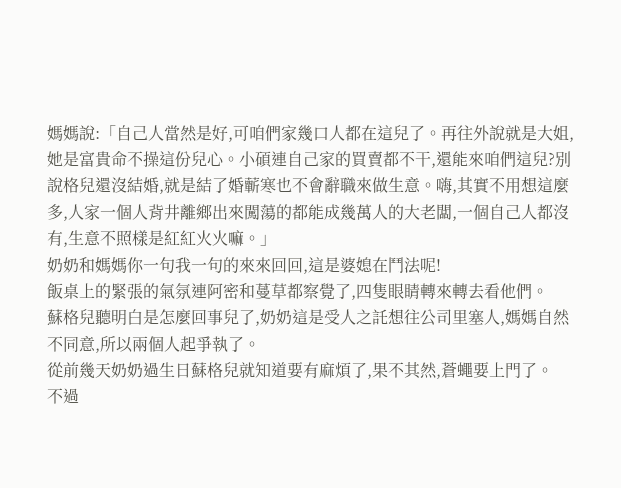媽媽說:「自己人當然是好,可咱們家幾口人都在這兒了。再往外說就是大姐,她是富貴命不操這份兒心。小碩連自己家的買賣都不干,還能來咱們這兒?別說格兒還沒結婚,就是結了婚蘄寒也不會辭職來做生意。嗨,其實不用想這麼多,人家一個人背井離鄉出來闖蕩的都能成幾萬人的大老闆,一個自己人都沒有,生意不照樣是紅紅火火嘛。」
奶奶和媽媽你一句我一句的來來回回,這是婆媳在鬥法呢!
飯桌上的緊張的氣氛連阿密和蔓草都察覺了,四隻眼睛轉來轉去看他們。
蘇格兒聽明白是怎麼回事兒了,奶奶這是受人之託想往公司里塞人,媽媽自然不同意,所以兩個人起爭執了。
從前幾天奶奶過生日蘇格兒就知道要有麻煩了,果不其然,蒼蠅要上門了。
不過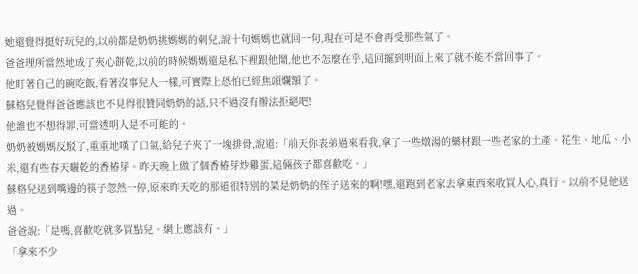她還覺得挺好玩兒的,以前都是奶奶挑媽媽的刺兒,說十句媽媽也就回一句,現在可是不會再受那些氣了。
爸爸理所當然地成了夾心餅乾,以前的時候媽媽還是私下裡跟他鬧,他也不怎麼在乎,這回擺到明面上來了就不能不當回事了。
他盯著自己的碗吃飯,看著沒事兒人一樣,可實際上恐怕已經焦頭爛額了。
蘇格兒覺得爸爸應該也不見得很贊同奶奶的話,只不過沒有辦法拒絕吧!
他誰也不想得罪,可當透明人是不可能的。
奶奶被媽媽反駁了,重重地嘆了口氣,給兒子夾了一塊排骨,說道:「前天你表弟過來看我,拿了一些燉湯的藥材跟一些老家的土產。花生、地瓜、小米,還有些春天曬乾的香椿芽。昨天晚上做了個香椿芽炒雞蛋,這倆孩子都喜歡吃。」
蘇格兒送到嘴邊的筷子忽然一停,原來昨天吃的那道很特別的菜是奶奶的侄子送來的啊!嘿,還跑到老家去拿東西來收買人心,真行。以前不見他送過。
爸爸說:「是嗎,喜歡吃就多買點兒。網上應該有。」
「拿來不少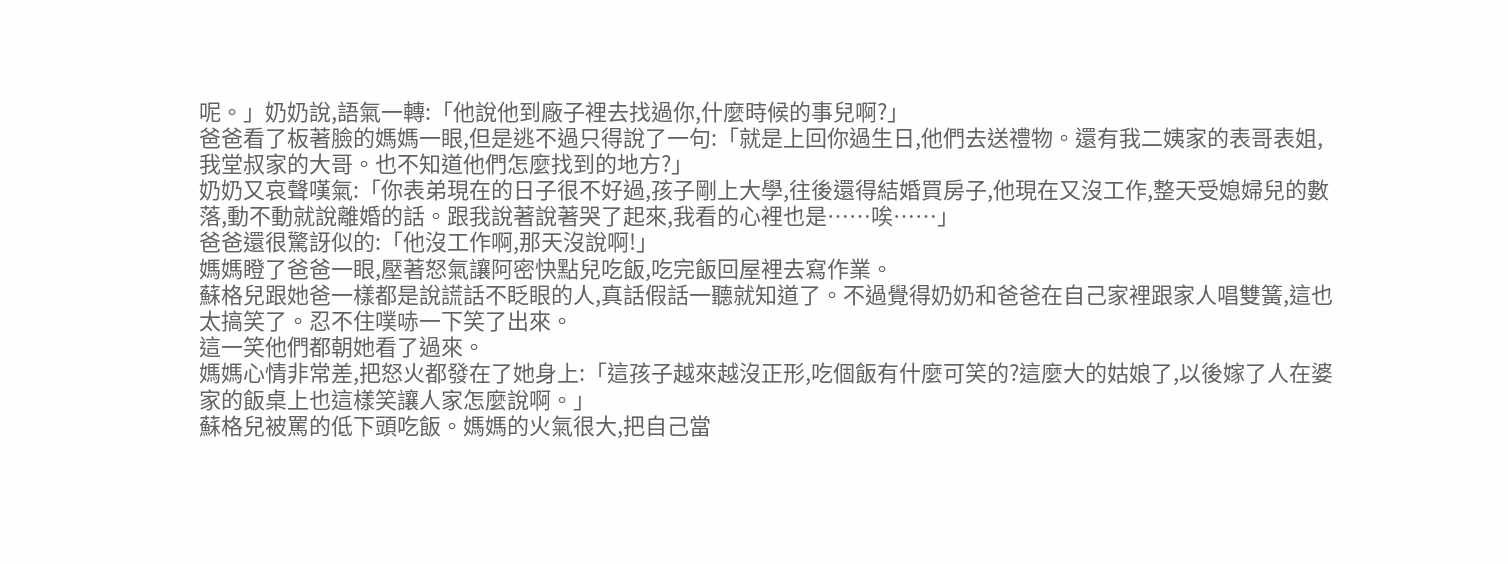呢。」奶奶說,語氣一轉:「他說他到廠子裡去找過你,什麼時候的事兒啊?」
爸爸看了板著臉的媽媽一眼,但是逃不過只得說了一句:「就是上回你過生日,他們去送禮物。還有我二姨家的表哥表姐,我堂叔家的大哥。也不知道他們怎麼找到的地方?」
奶奶又哀聲嘆氣:「你表弟現在的日子很不好過,孩子剛上大學,往後還得結婚買房子,他現在又沒工作,整天受媳婦兒的數落,動不動就說離婚的話。跟我說著說著哭了起來,我看的心裡也是……唉……」
爸爸還很驚訝似的:「他沒工作啊,那天沒說啊!」
媽媽瞪了爸爸一眼,壓著怒氣讓阿密快點兒吃飯,吃完飯回屋裡去寫作業。
蘇格兒跟她爸一樣都是說謊話不眨眼的人,真話假話一聽就知道了。不過覺得奶奶和爸爸在自己家裡跟家人唱雙簧,這也太搞笑了。忍不住噗哧一下笑了出來。
這一笑他們都朝她看了過來。
媽媽心情非常差,把怒火都發在了她身上:「這孩子越來越沒正形,吃個飯有什麼可笑的?這麼大的姑娘了,以後嫁了人在婆家的飯桌上也這樣笑讓人家怎麼說啊。」
蘇格兒被罵的低下頭吃飯。媽媽的火氣很大,把自己當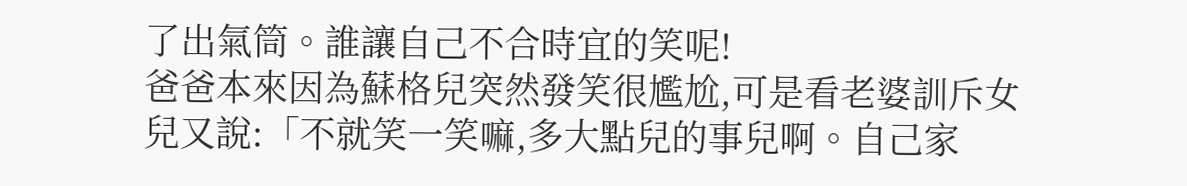了出氣筒。誰讓自己不合時宜的笑呢!
爸爸本來因為蘇格兒突然發笑很尷尬,可是看老婆訓斥女兒又說:「不就笑一笑嘛,多大點兒的事兒啊。自己家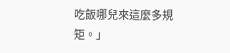吃飯哪兒來這麼多規矩。」